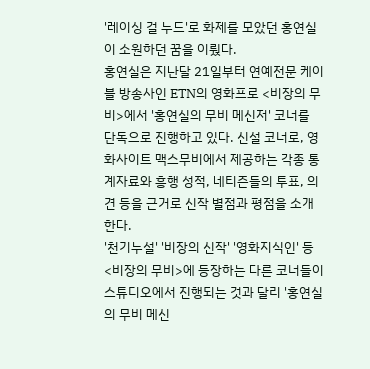'레이싱 걸 누드'로 화제를 모았던 홍연실이 소원하던 꿈을 이뤘다.
홍연실은 지난달 21일부터 연예전문 케이블 방송사인 ETN의 영화프로 <비장의 무비>에서 '홍연실의 무비 메신저' 코너를 단독으로 진행하고 있다. 신설 코너로, 영화사이트 맥스무비에서 제공하는 각종 통계자료와 흥행 성적, 네티즌들의 투표, 의견 등을 근거로 신작 별점과 평점을 소개한다.
'천기누설' '비장의 신작' '영화지식인' 등 <비장의 무비>에 등장하는 다른 코너들이 스튜디오에서 진행되는 것과 달리 '홍연실의 무비 메신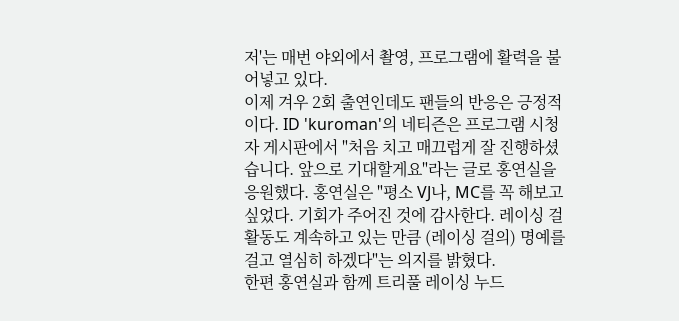저'는 매번 야외에서 촬영, 프로그램에 활력을 불어넣고 있다.
이제 겨우 2회 출연인데도 팬들의 반응은 긍정적이다. ID 'kuroman'의 네티즌은 프로그램 시청자 게시판에서 "처음 치고 매끄럽게 잘 진행하셨습니다. 앞으로 기대할게요"라는 글로 홍연실을 응원했다. 홍연실은 "평소 VJ나, MC를 꼭 해보고 싶었다. 기회가 주어진 것에 감사한다. 레이싱 걸 활동도 계속하고 있는 만큼 (레이싱 걸의) 명예를 걸고 열심히 하겠다"는 의지를 밝혔다.
한편 홍연실과 함께 트리풀 레이싱 누드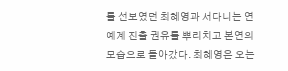를 선보였던 최혜영과 서다니는 연예계 진출 권유를 뿌리치고 본연의 모습으로 돌아갔다. 최혜영은 오는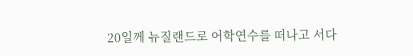20일께 뉴질랜드로 어학연수를 떠나고 서다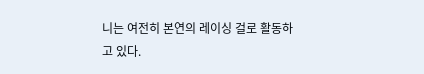니는 여전히 본연의 레이싱 걸로 활동하고 있다.